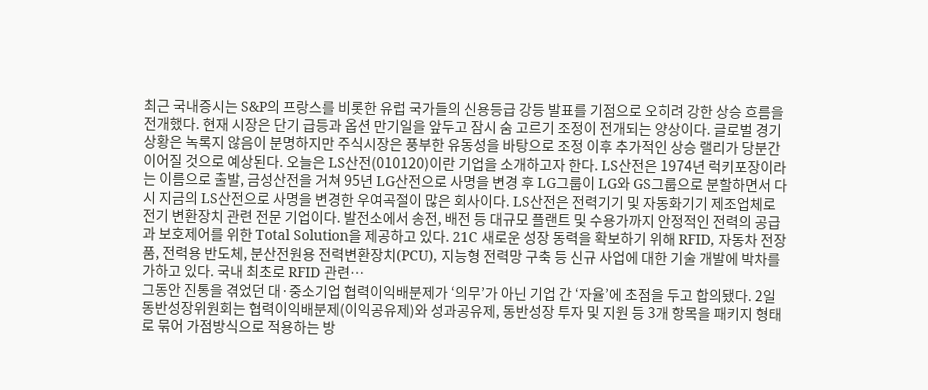최근 국내증시는 S&P의 프랑스를 비롯한 유럽 국가들의 신용등급 강등 발표를 기점으로 오히려 강한 상승 흐름을 전개했다. 현재 시장은 단기 급등과 옵션 만기일을 앞두고 잠시 숨 고르기 조정이 전개되는 양상이다. 글로벌 경기 상황은 녹록지 않음이 분명하지만 주식시장은 풍부한 유동성을 바탕으로 조정 이후 추가적인 상승 랠리가 당분간 이어질 것으로 예상된다. 오늘은 LS산전(010120)이란 기업을 소개하고자 한다. LS산전은 1974년 럭키포장이라는 이름으로 출발, 금성산전을 거쳐 95년 LG산전으로 사명을 변경 후 LG그룹이 LG와 GS그룹으로 분할하면서 다시 지금의 LS산전으로 사명을 변경한 우여곡절이 많은 회사이다. LS산전은 전력기기 및 자동화기기 제조업체로 전기 변환장치 관련 전문 기업이다. 발전소에서 송전, 배전 등 대규모 플랜트 및 수용가까지 안정적인 전력의 공급과 보호제어를 위한 Total Solution을 제공하고 있다. 21C 새로운 성장 동력을 확보하기 위해 RFID, 자동차 전장품, 전력용 반도체, 분산전원용 전력변환장치(PCU), 지능형 전력망 구축 등 신규 사업에 대한 기술 개발에 박차를 가하고 있다. 국내 최초로 RFID 관련…
그동안 진통을 겪었던 대·중소기업 협력이익배분제가 ‘의무’가 아닌 기업 간 ‘자율’에 초점을 두고 합의됐다. 2일 동반성장위원회는 협력이익배분제(이익공유제)와 성과공유제, 동반성장 투자 및 지원 등 3개 항목을 패키지 형태로 묶어 가점방식으로 적용하는 방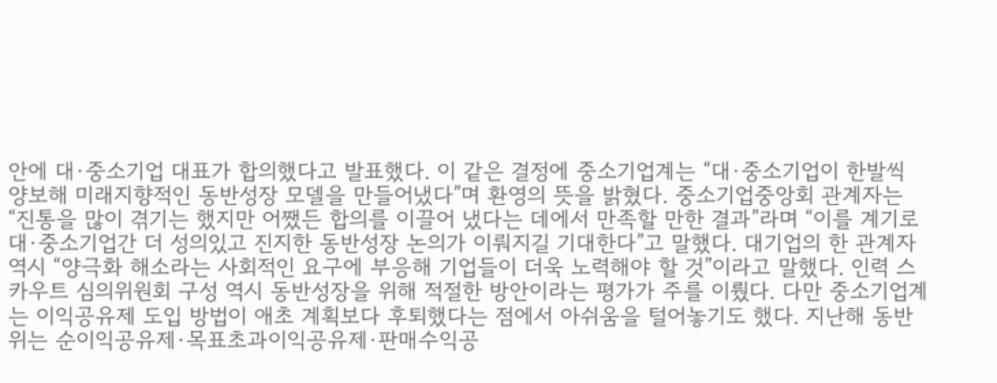안에 대·중소기업 대표가 합의했다고 발표했다. 이 같은 결정에 중소기업계는 “대·중소기업이 한발씩 양보해 미래지향적인 동반성장 모델을 만들어냈다”며 환영의 뜻을 밝혔다. 중소기업중앙회 관계자는 “진통을 많이 겪기는 했지만 어쨌든 합의를 이끌어 냈다는 데에서 만족할 만한 결과”라며 “이를 계기로 대·중소기업간 더 성의있고 진지한 동반성장 논의가 이뤄지길 기대한다”고 말했다. 대기업의 한 관계자 역시 “양극화 해소라는 사회적인 요구에 부응해 기업들이 더욱 노력해야 할 것”이라고 말했다. 인력 스카우트 심의위원회 구성 역시 동반성장을 위해 적절한 방안이라는 평가가 주를 이뤘다. 다만 중소기업계는 이익공유제 도입 방법이 애초 계획보다 후퇴했다는 점에서 아쉬움을 털어놓기도 했다. 지난해 동반위는 순이익공유제·목표초과이익공유제·판매수익공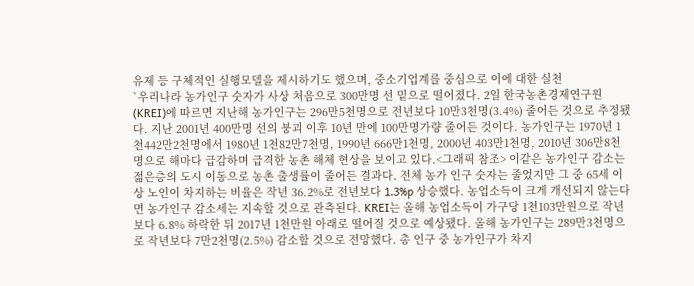유제 등 구체적인 실행모델을 제시하기도 했으며, 중소기업계를 중심으로 이에 대한 실천
`우리나라 농가인구 숫자가 사상 처음으로 300만명 선 밑으로 떨어졌다. 2일 한국농촌경제연구원(KREI)에 따르면 지난해 농가인구는 296만5천명으로 전년보다 10만3천명(3.4%) 줄어든 것으로 추정됐다. 지난 2001년 400만명 선의 붕괴 이후 10년 만에 100만명가량 줄어든 것이다. 농가인구는 1970년 1천442만2천명에서 1980년 1천82만7천명, 1990년 666만1천명, 2000년 403만1천명, 2010년 306만8천명으로 해마다 급감하며 급격한 농촌 해체 현상을 보이고 있다.<그래픽 참조> 이같은 농가인구 감소는 젊은층의 도시 이동으로 농촌 출생률이 줄어든 결과다. 전체 농가 인구 숫자는 줄었지만 그 중 65세 이상 노인이 차지하는 비율은 작년 36.2%로 전년보다 1.3%p 상승했다. 농업소득이 크게 개선되지 않는다면 농가인구 감소세는 지속할 것으로 관측된다. KREI는 올해 농업소득이 가구당 1천103만원으로 작년보다 6.8% 하락한 뒤 2017년 1천만원 아래로 떨어질 것으로 예상됐다. 올해 농가인구는 289만3천명으로 작년보다 7만2천명(2.5%) 감소할 것으로 전망했다. 총 인구 중 농가인구가 차지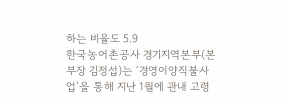하는 비율도 5.9
한국농어촌공사 경기지역본부(본부장 김정섭)는 ‘경영이양직불사업’을 통해 지난 1월에 관내 고령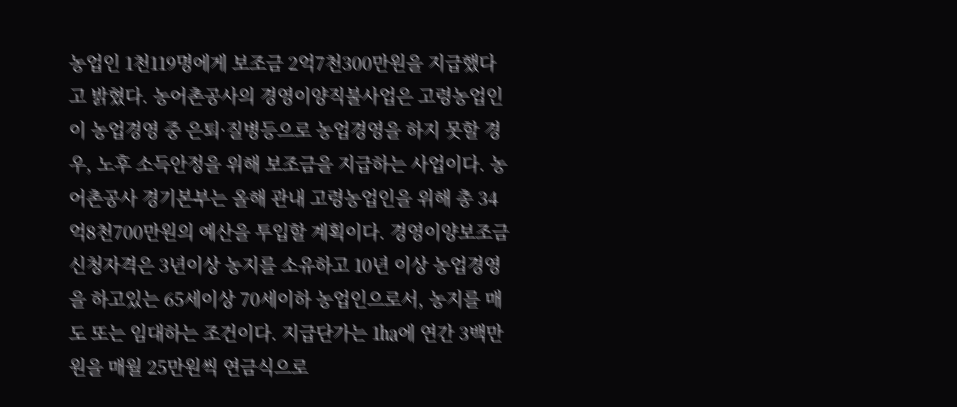농업인 1천119명에게 보조금 2억7천300만원을 지급했다고 밝혔다. 농어촌공사의 경영이양직불사업은 고령농업인이 농업경영 중 은퇴·질병등으로 농업경영을 하지 못할 경우, 노후 소득안정을 위해 보조금을 지급하는 사업이다. 농어촌공사 경기본부는 올해 관내 고령농업인을 위해 총 34억8천700만원의 예산을 투입할 계획이다. 경영이양보조금 신청자격은 3년이상 농지를 소유하고 10년 이상 농업경영을 하고있는 65세이상 70세이하 농업인으로서, 농지를 매도 또는 임대하는 조건이다. 지급단가는 1㏊에 연간 3백만원을 매월 25만원씩 연금식으로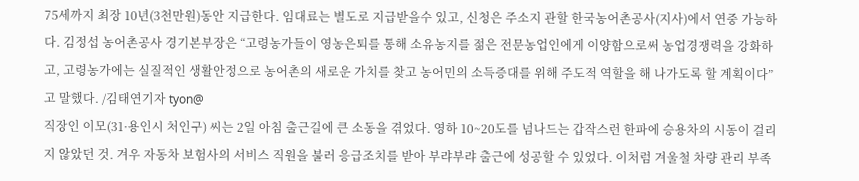75세까지 최장 10년(3천만원)동안 지급한다. 임대료는 별도로 지급받을수 있고, 신청은 주소지 관할 한국농어촌공사(지사)에서 연중 가능하다. 김정섭 농어촌공사 경기본부장은 “고령농가들이 영농은퇴를 통해 소유농지를 젊은 전문농업인에게 이양함으로써 농업경쟁력을 강화하고, 고령농가에는 실질적인 생활안정으로 농어촌의 새로운 가치를 찾고 농어민의 소득증대를 위해 주도적 역할을 해 나가도록 할 계획이다”고 말했다. /김태연기자 tyon@
직장인 이모(31·용인시 처인구) 씨는 2일 아침 출근길에 큰 소동을 겪었다. 영하 10~20도를 넘나드는 갑작스런 한파에 승용차의 시동이 걸리지 않았던 것. 겨우 자동차 보험사의 서비스 직원을 불러 응급조치를 받아 부랴부랴 출근에 성공할 수 있었다. 이처럼 겨울철 차량 관리 부족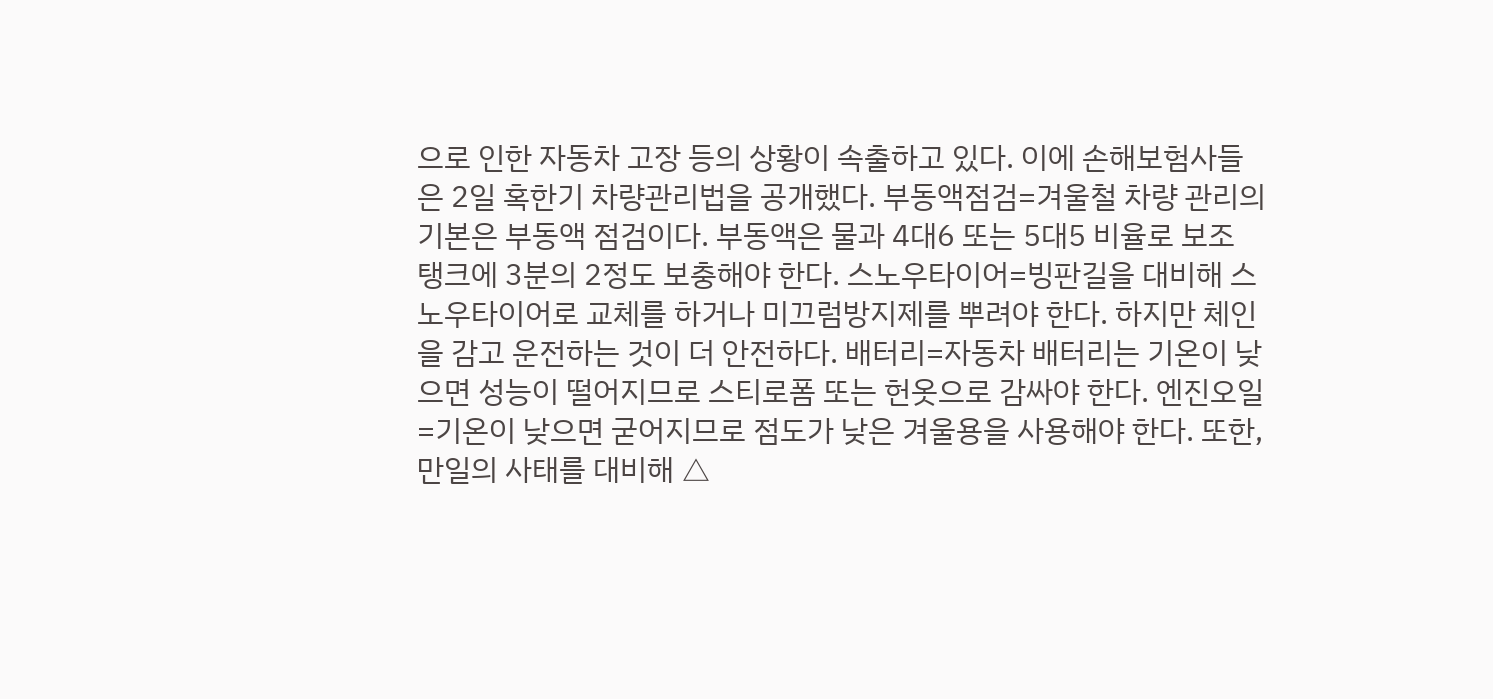으로 인한 자동차 고장 등의 상황이 속출하고 있다. 이에 손해보험사들은 2일 혹한기 차량관리법을 공개했다. 부동액점검=겨울철 차량 관리의 기본은 부동액 점검이다. 부동액은 물과 4대6 또는 5대5 비율로 보조 탱크에 3분의 2정도 보충해야 한다. 스노우타이어=빙판길을 대비해 스노우타이어로 교체를 하거나 미끄럼방지제를 뿌려야 한다. 하지만 체인을 감고 운전하는 것이 더 안전하다. 배터리=자동차 배터리는 기온이 낮으면 성능이 떨어지므로 스티로폼 또는 헌옷으로 감싸야 한다. 엔진오일=기온이 낮으면 굳어지므로 점도가 낮은 겨울용을 사용해야 한다. 또한, 만일의 사태를 대비해 △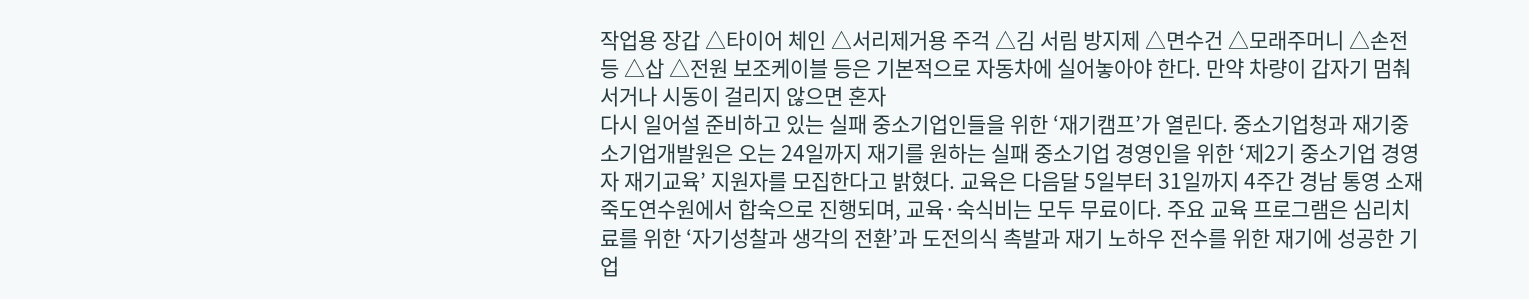작업용 장갑 △타이어 체인 △서리제거용 주걱 △김 서림 방지제 △면수건 △모래주머니 △손전등 △삽 △전원 보조케이블 등은 기본적으로 자동차에 실어놓아야 한다. 만약 차량이 갑자기 멈춰 서거나 시동이 걸리지 않으면 혼자
다시 일어설 준비하고 있는 실패 중소기업인들을 위한 ‘재기캠프’가 열린다. 중소기업청과 재기중소기업개발원은 오는 24일까지 재기를 원하는 실패 중소기업 경영인을 위한 ‘제2기 중소기업 경영자 재기교육’ 지원자를 모집한다고 밝혔다. 교육은 다음달 5일부터 31일까지 4주간 경남 통영 소재 죽도연수원에서 합숙으로 진행되며, 교육·숙식비는 모두 무료이다. 주요 교육 프로그램은 심리치료를 위한 ‘자기성찰과 생각의 전환’과 도전의식 촉발과 재기 노하우 전수를 위한 재기에 성공한 기업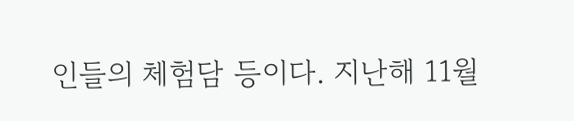인들의 체험담 등이다. 지난해 11월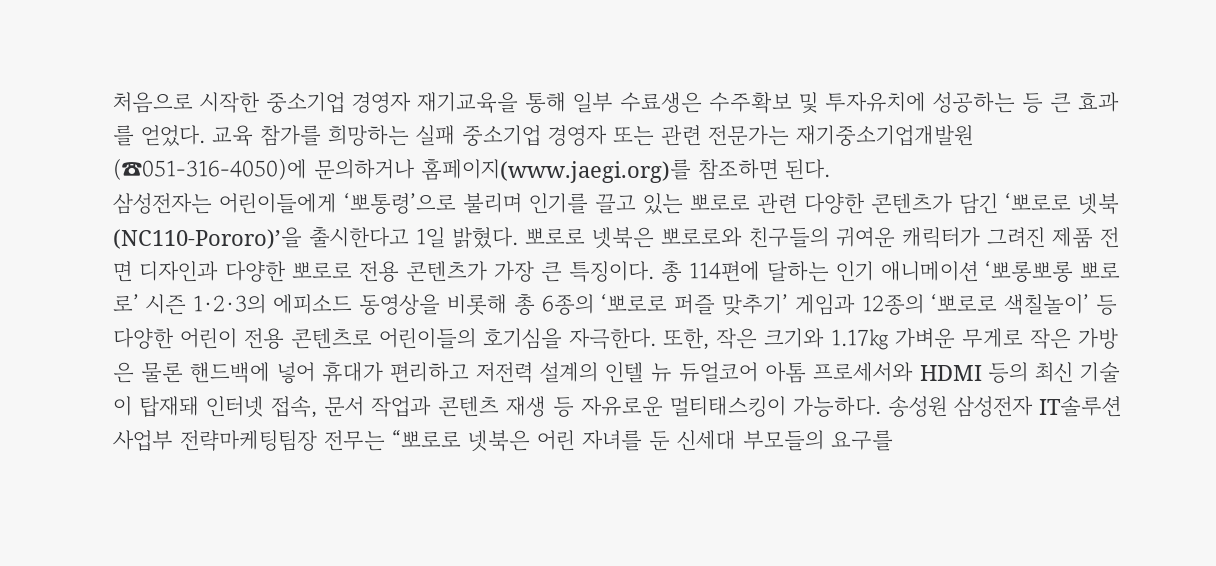처음으로 시작한 중소기업 경영자 재기교육을 통해 일부 수료생은 수주확보 및 투자유치에 성공하는 등 큰 효과를 얻었다. 교육 참가를 희망하는 실패 중소기업 경영자 또는 관련 전문가는 재기중소기업개발원(☎051-316-4050)에 문의하거나 홈페이지(www.jaegi.org)를 참조하면 된다.
삼성전자는 어린이들에게 ‘뽀통령’으로 불리며 인기를 끌고 있는 뽀로로 관련 다양한 콘텐츠가 담긴 ‘뽀로로 넷북(NC110-Pororo)’을 출시한다고 1일 밝혔다. 뽀로로 넷북은 뽀로로와 친구들의 귀여운 캐릭터가 그려진 제품 전면 디자인과 다양한 뽀로로 전용 콘텐츠가 가장 큰 특징이다. 총 114편에 달하는 인기 애니메이션 ‘뽀롱뽀롱 뽀로로’ 시즌 1·2·3의 에피소드 동영상을 비롯해 총 6종의 ‘뽀로로 퍼즐 맞추기’ 게임과 12종의 ‘뽀로로 색칠놀이’ 등 다양한 어린이 전용 콘텐츠로 어린이들의 호기심을 자극한다. 또한, 작은 크기와 1.17㎏ 가벼운 무게로 작은 가방은 물론 핸드백에 넣어 휴대가 편리하고 저전력 설계의 인텔 뉴 듀얼코어 아톰 프로세서와 HDMI 등의 최신 기술이 탑재돼 인터넷 접속, 문서 작업과 콘텐츠 재생 등 자유로운 멀티태스킹이 가능하다. 송성원 삼성전자 IT솔루션사업부 전략마케팅팀장 전무는 “뽀로로 넷북은 어린 자녀를 둔 신세대 부모들의 요구를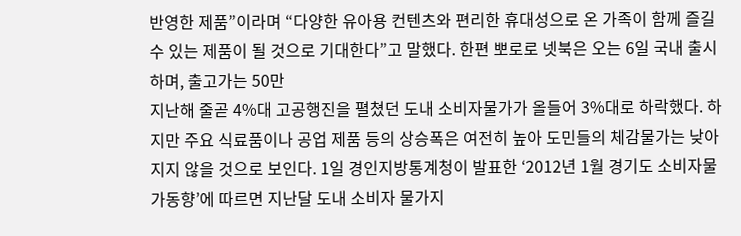반영한 제품”이라며 “다양한 유아용 컨텐츠와 편리한 휴대성으로 온 가족이 함께 즐길 수 있는 제품이 될 것으로 기대한다”고 말했다. 한편 뽀로로 넷북은 오는 6일 국내 출시하며, 출고가는 50만
지난해 줄곧 4%대 고공행진을 펼쳤던 도내 소비자물가가 올들어 3%대로 하락했다. 하지만 주요 식료품이나 공업 제품 등의 상승폭은 여전히 높아 도민들의 체감물가는 낮아지지 않을 것으로 보인다. 1일 경인지방통계청이 발표한 ‘2012년 1월 경기도 소비자물가동향’에 따르면 지난달 도내 소비자 물가지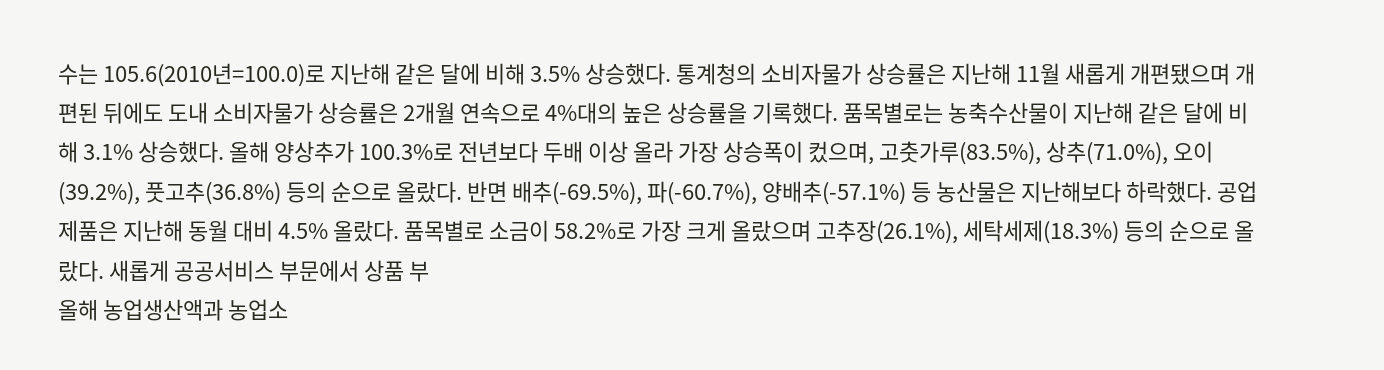수는 105.6(2010년=100.0)로 지난해 같은 달에 비해 3.5% 상승했다. 통계청의 소비자물가 상승률은 지난해 11월 새롭게 개편됐으며 개편된 뒤에도 도내 소비자물가 상승률은 2개월 연속으로 4%대의 높은 상승률을 기록했다. 품목별로는 농축수산물이 지난해 같은 달에 비해 3.1% 상승했다. 올해 양상추가 100.3%로 전년보다 두배 이상 올라 가장 상승폭이 컸으며, 고춧가루(83.5%), 상추(71.0%), 오이(39.2%), 풋고추(36.8%) 등의 순으로 올랐다. 반면 배추(-69.5%), 파(-60.7%), 양배추(-57.1%) 등 농산물은 지난해보다 하락했다. 공업제품은 지난해 동월 대비 4.5% 올랐다. 품목별로 소금이 58.2%로 가장 크게 올랐으며 고추장(26.1%), 세탁세제(18.3%) 등의 순으로 올랐다. 새롭게 공공서비스 부문에서 상품 부
올해 농업생산액과 농업소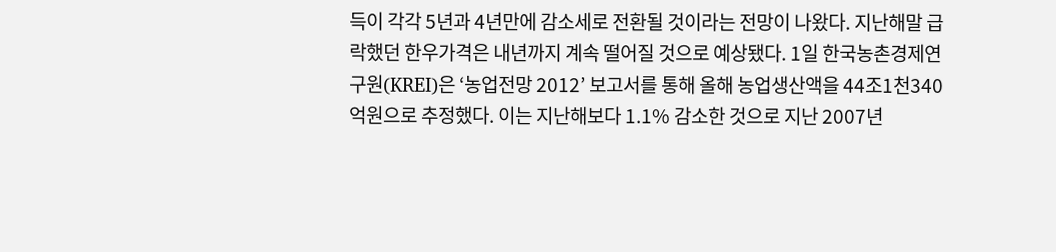득이 각각 5년과 4년만에 감소세로 전환될 것이라는 전망이 나왔다. 지난해말 급락했던 한우가격은 내년까지 계속 떨어질 것으로 예상됐다. 1일 한국농촌경제연구원(KREI)은 ‘농업전망 2012’ 보고서를 통해 올해 농업생산액을 44조1천340억원으로 추정했다. 이는 지난해보다 1.1% 감소한 것으로 지난 2007년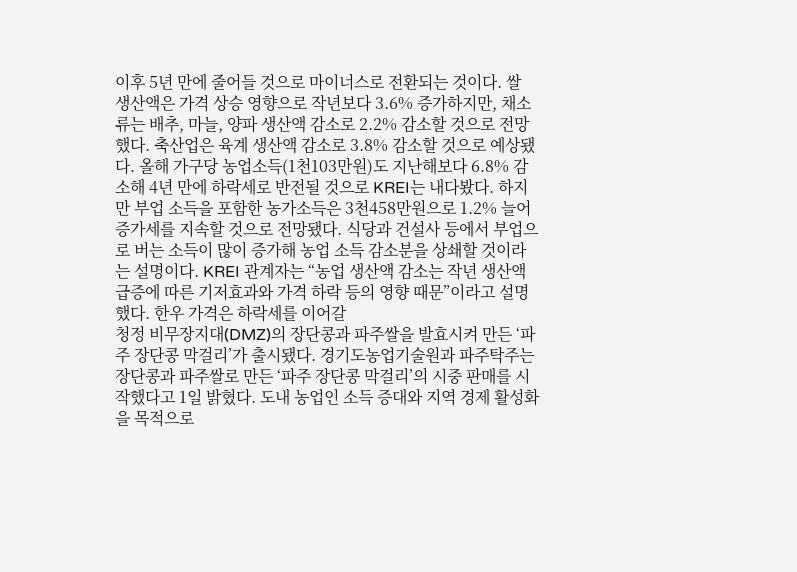이후 5년 만에 줄어들 것으로 마이너스로 전환되는 것이다. 쌀 생산액은 가격 상승 영향으로 작년보다 3.6% 증가하지만, 채소류는 배추, 마늘, 양파 생산액 감소로 2.2% 감소할 것으로 전망했다. 축산업은 육계 생산액 감소로 3.8% 감소할 것으로 예상됐다. 올해 가구당 농업소득(1천103만원)도 지난해보다 6.8% 감소해 4년 만에 하락세로 반전될 것으로 KREI는 내다봤다. 하지만 부업 소득을 포함한 농가소득은 3천458만원으로 1.2% 늘어 증가세를 지속할 것으로 전망됐다. 식당과 건설사 등에서 부업으로 버는 소득이 많이 증가해 농업 소득 감소분을 상쇄할 것이라는 설명이다. KREI 관계자는 “농업 생산액 감소는 작년 생산액 급증에 따른 기저효과와 가격 하락 등의 영향 때문”이라고 설명했다. 한우 가격은 하락세를 이어갈
청정 비무장지대(DMZ)의 장단콩과 파주쌀을 발효시켜 만든 ‘파주 장단콩 막걸리’가 출시됐다. 경기도농업기술원과 파주탁주는 장단콩과 파주쌀로 만든 ‘파주 장단콩 막걸리’의 시중 판매를 시작했다고 1일 밝혔다. 도내 농업인 소득 증대와 지역 경제 활성화을 목적으로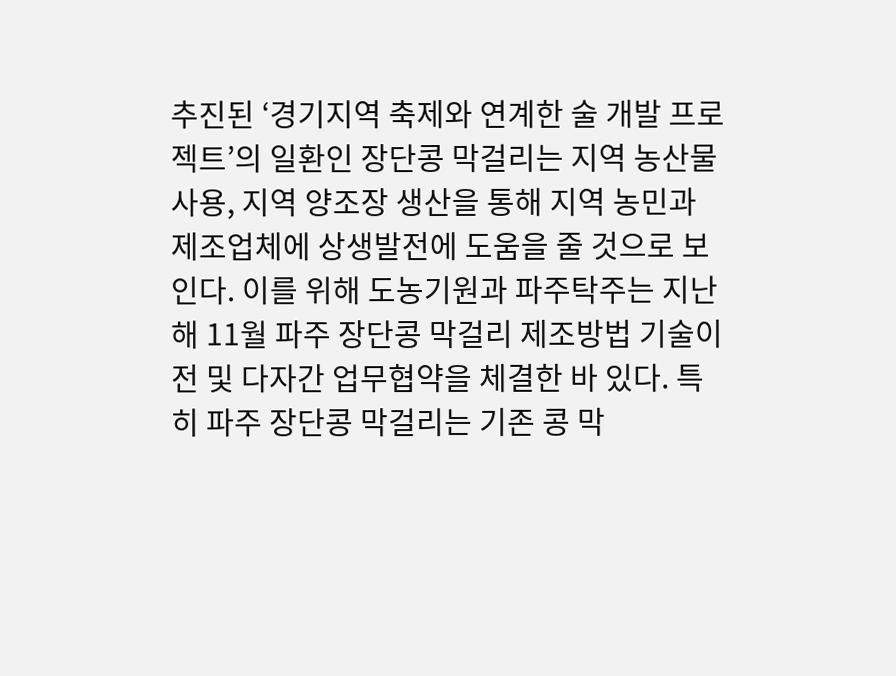추진된 ‘경기지역 축제와 연계한 술 개발 프로젝트’의 일환인 장단콩 막걸리는 지역 농산물 사용, 지역 양조장 생산을 통해 지역 농민과 제조업체에 상생발전에 도움을 줄 것으로 보인다. 이를 위해 도농기원과 파주탁주는 지난해 11월 파주 장단콩 막걸리 제조방법 기술이전 및 다자간 업무협약을 체결한 바 있다. 특히 파주 장단콩 막걸리는 기존 콩 막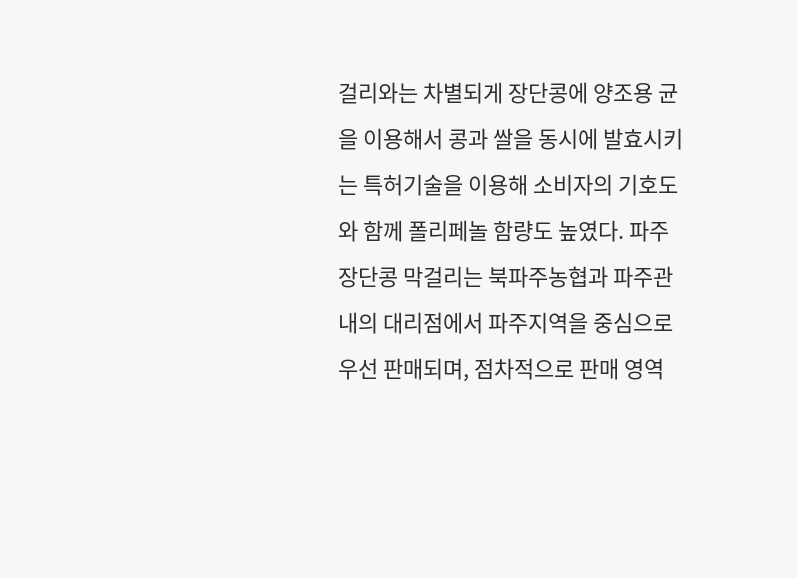걸리와는 차별되게 장단콩에 양조용 균을 이용해서 콩과 쌀을 동시에 발효시키는 특허기술을 이용해 소비자의 기호도와 함께 폴리페놀 함량도 높였다. 파주 장단콩 막걸리는 북파주농협과 파주관내의 대리점에서 파주지역을 중심으로 우선 판매되며, 점차적으로 판매 영역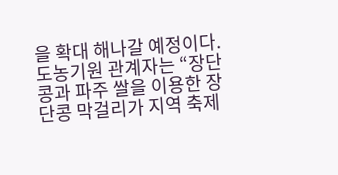을 확대 해나갈 예정이다. 도농기원 관계자는 “장단콩과 파주 쌀을 이용한 장단콩 막걸리가 지역 축제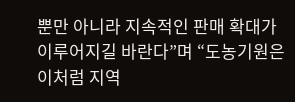뿐만 아니라 지속적인 판매 확대가 이루어지길 바란다”며 “도농기원은 이처럼 지역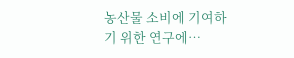농산물 소비에 기여하기 위한 연구에…